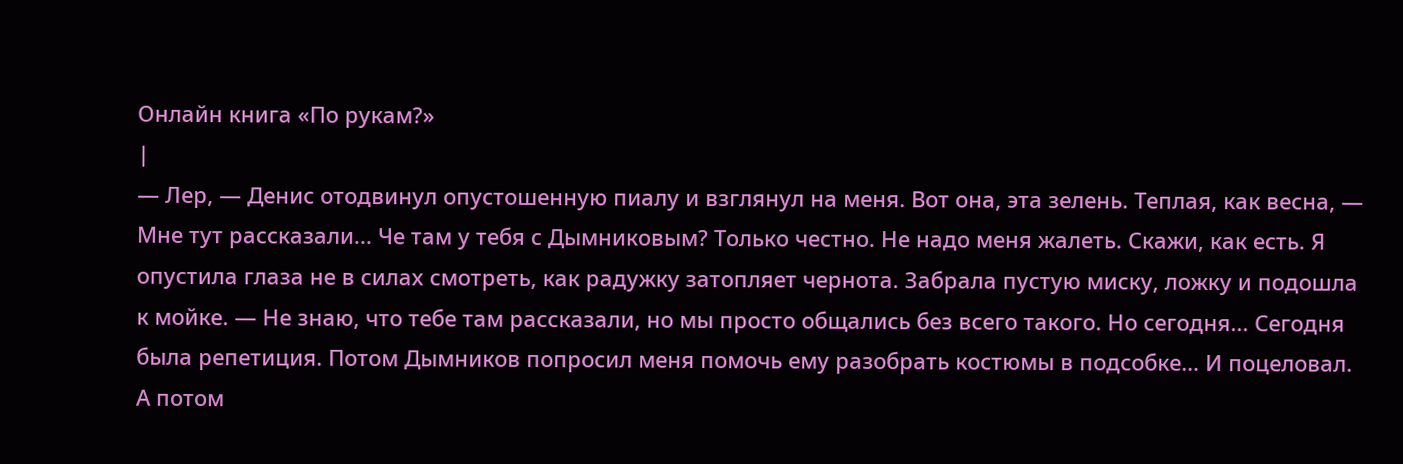Онлайн книга «По рукам?»
|
— Лер, — Денис отодвинул опустошенную пиалу и взглянул на меня. Вот она, эта зелень. Теплая, как весна, — Мне тут рассказали... Че там у тебя с Дымниковым? Только честно. Не надо меня жалеть. Скажи, как есть. Я опустила глаза не в силах смотреть, как радужку затопляет чернота. Забрала пустую миску, ложку и подошла к мойке. — Не знаю, что тебе там рассказали, но мы просто общались без всего такого. Но сегодня... Сегодня была репетиция. Потом Дымников попросил меня помочь ему разобрать костюмы в подсобке… И поцеловал. А потом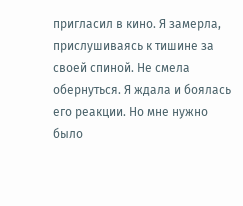пригласил в кино. Я замерла, прислушиваясь к тишине за своей спиной. Не смела обернуться. Я ждала и боялась его реакции. Но мне нужно было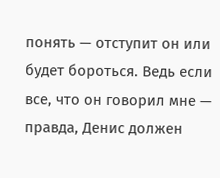понять — отступит он или будет бороться. Ведь если все, что он говорил мне — правда, Денис должен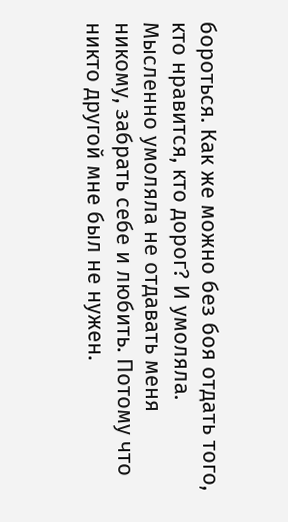бороться. Как же можно без боя отдать того, кто нравится, кто дорог? И умоляла. Мысленно умоляла не отдавать меня никому, забрать себе и любить. Потому что никто другой мне был не нужен.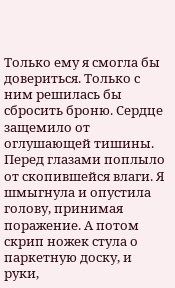Только ему я смогла бы довериться. Только с ним решилась бы сбросить броню. Сердце защемило от оглушающей тишины. Перед глазами поплыло от скопившейся влаги. Я шмыгнула и опустила голову, принимая поражение. А потом скрип ножек стула о паркетную доску, и руки,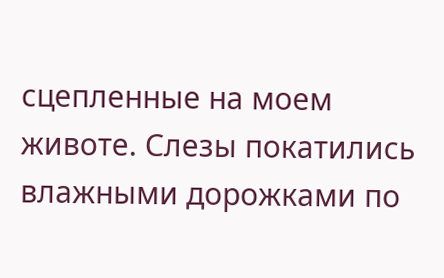сцепленные на моем животе. Слезы покатились влажными дорожками по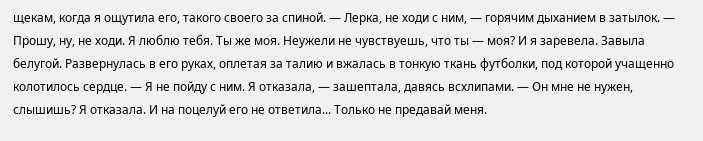щекам, когда я ощутила его, такого своего за спиной. — Лерка, не ходи с ним, — горячим дыханием в затылок. — Прошу, ну, не ходи. Я люблю тебя. Ты же моя. Неужели не чувствуешь, что ты — моя? И я заревела. Завыла белугой. Развернулась в его руках, оплетая за талию и вжалась в тонкую ткань футболки, под которой учащенно колотилось сердце. — Я не пойду с ним. Я отказала, — зашептала, давясь всхлипами. — Он мне не нужен, слышишь? Я отказала. И на поцелуй его не ответила... Только не предавай меня.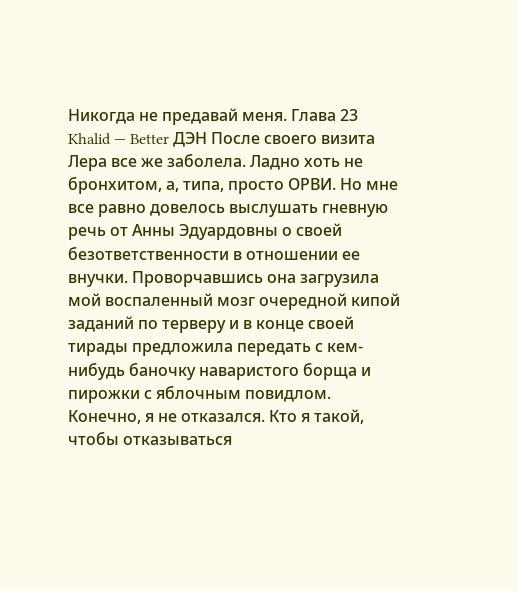Никогда не предавай меня. Глава 23 Khalid — Better ДЭН После своего визита Лера все же заболела. Ладно хоть не бронхитом, а, типа, просто ОРВИ. Но мне все равно довелось выслушать гневную речь от Анны Эдуардовны о своей безответственности в отношении ее внучки. Проворчавшись она загрузила мой воспаленный мозг очередной кипой заданий по терверу и в конце своей тирады предложила передать с кем-нибудь баночку наваристого борща и пирожки с яблочным повидлом. Конечно, я не отказался. Кто я такой, чтобы отказываться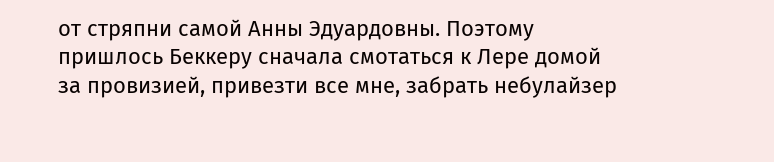от стряпни самой Анны Эдуардовны. Поэтому пришлось Беккеру сначала смотаться к Лере домой за провизией, привезти все мне, забрать небулайзер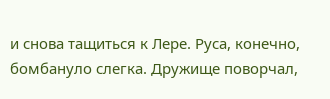и снова тащиться к Лере. Руса, конечно, бомбануло слегка. Дружище поворчал,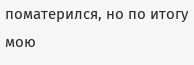поматерился, но по итогу мою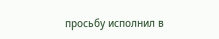просьбу исполнил в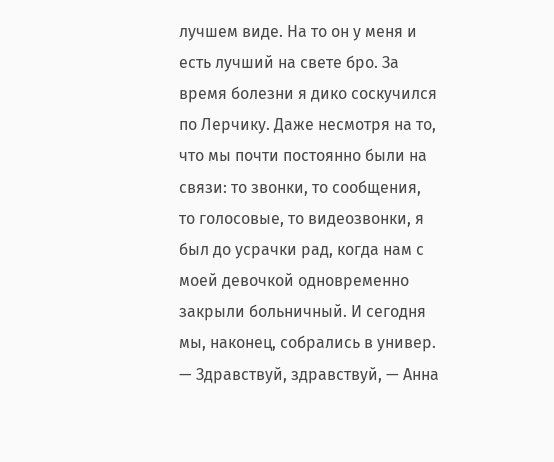лучшем виде. На то он у меня и есть лучший на свете бро. За время болезни я дико соскучился по Лерчику. Даже несмотря на то, что мы почти постоянно были на связи: то звонки, то сообщения, то голосовые, то видеозвонки, я был до усрачки рад, когда нам с моей девочкой одновременно закрыли больничный. И сегодня мы, наконец, собрались в универ. — Здравствуй, здравствуй, — Анна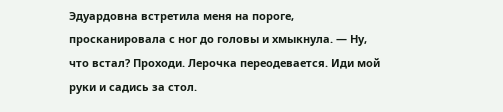Эдуардовна встретила меня на пороге, просканировала с ног до головы и хмыкнула. — Ну, что встал? Проходи. Лерочка переодевается. Иди мой руки и садись за стол.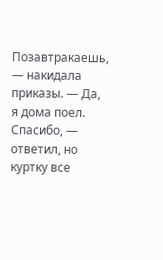Позавтракаешь, — накидала приказы. — Да, я дома поел. Спасибо, — ответил, но куртку все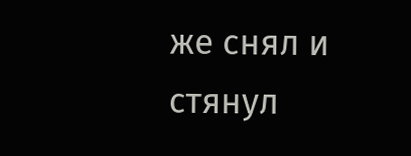же снял и стянул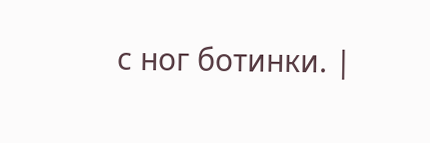с ног ботинки. |